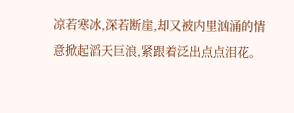凉若寒冰,深若断崖,却又被内里汹涌的情意掀起滔天巨浪,紧跟着泛出点点泪花。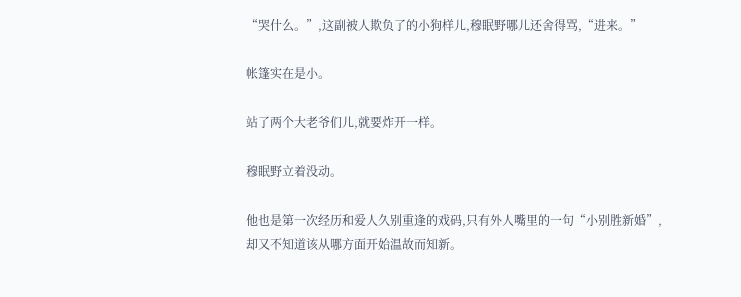“哭什么。”,这副被人欺负了的小狗样儿,穆眠野哪儿还舍得骂,“进来。”

帐篷实在是小。

站了两个大老爷们儿,就要炸开一样。

穆眠野立着没动。

他也是第一次经历和爱人久别重逢的戏码,只有外人嘴里的一句“小别胜新婚”,却又不知道该从哪方面开始温故而知新。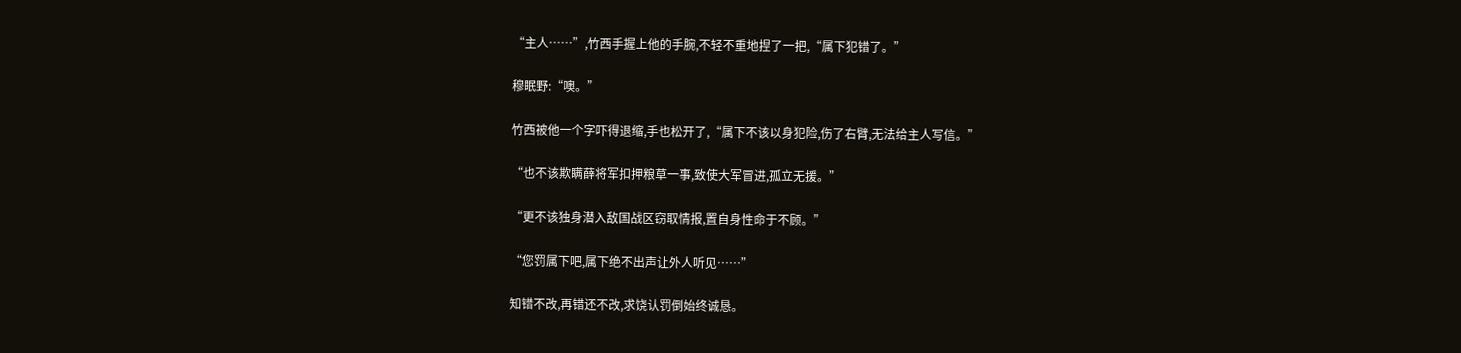“主人……”,竹西手握上他的手腕,不轻不重地捏了一把,“属下犯错了。”

穆眠野:“噢。”

竹西被他一个字吓得退缩,手也松开了,“属下不该以身犯险,伤了右臂,无法给主人写信。”

“也不该欺瞒薛将军扣押粮草一事,致使大军冒进,孤立无援。”

“更不该独身潜入敌国战区窃取情报,置自身性命于不顾。”

“您罚属下吧,属下绝不出声让外人听见……”

知错不改,再错还不改,求饶认罚倒始终诚恳。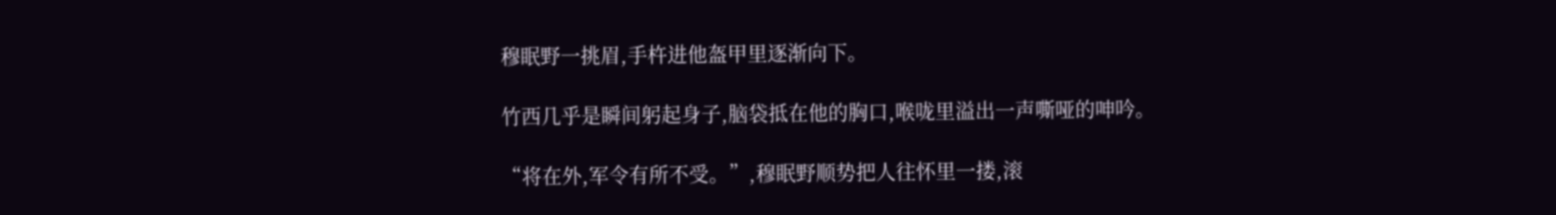穆眠野一挑眉,手杵进他盔甲里逐渐向下。

竹西几乎是瞬间躬起身子,脑袋抵在他的胸口,喉咙里溢出一声嘶哑的呻吟。

“将在外,军令有所不受。”,穆眠野顺势把人往怀里一搂,滚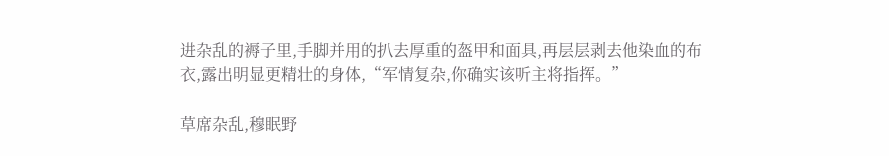进杂乱的褥子里,手脚并用的扒去厚重的盔甲和面具,再层层剥去他染血的布衣,露出明显更精壮的身体,“军情复杂,你确实该听主将指挥。”

草席杂乱,穆眠野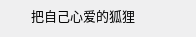把自己心爱的狐狸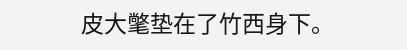皮大氅垫在了竹西身下。